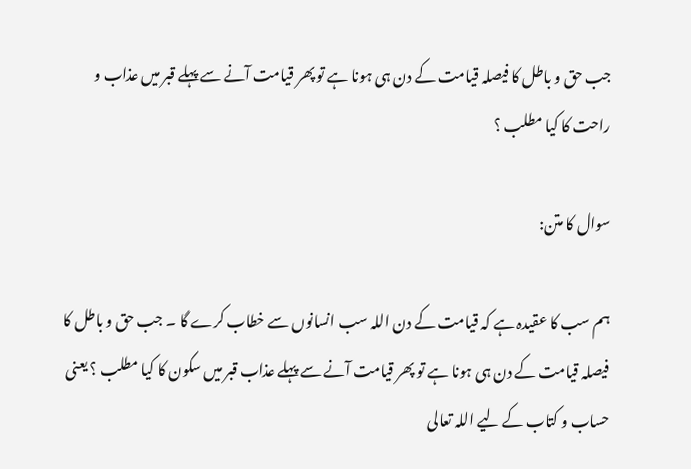جب حق و باطل کا فیصلہ قیامت کے دن ہی ہونا ہے تو پھر قیامت آنے سے پہلے قبر میں عذاب و راحت کا کیا مطلب ؟

سوال کا متن:

ہم سب کا عقیدہ ہے کہ قیامت کے دن اللہ سب انسانوں سے خطاب کرے گا ۔ جب حق و باطل کا فیصلہ قیامت کے دن ہی ہونا ہے تو پھر قیامت آنے سے پہلے عذاب قبر میں سکون کا کیا مطلب ؟ یعنی حساب و کتاب کے لیے اللہ تعالی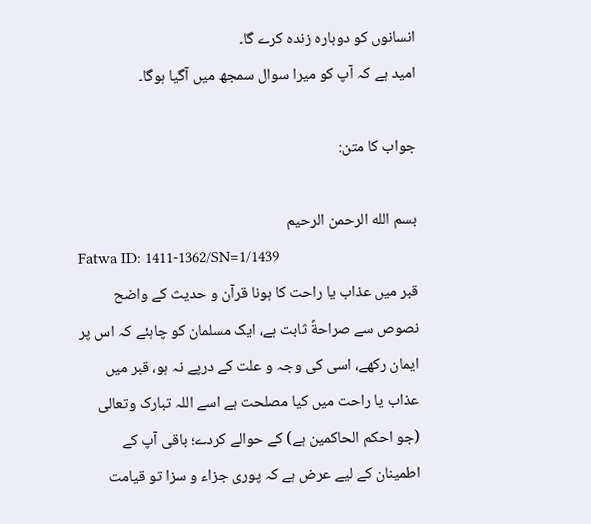انسانوں کو دوبارہ زندہ کرے گا۔
امید ہے کہ آپ کو میرا سوال سمجھ میں آگیا ہوگا۔

جواب کا متن:

بسم الله الرحمن الرحيم
Fatwa ID: 1411-1362/SN=1/1439
قبر میں عذاب یا راحت کا ہونا قرآن و حدیث کے واضح نصوص سے صراحةً ثابت ہے، ایک مسلمان کو چاہئے کہ اس پر ایمان رکھے، اسی کی وجہ و علت کے درپے نہ ہو، قبر میں عذاب یا راحت میں کیا مصلحت ہے اسے اللہ تبارک وتعالی (جو احکم الحاکمین ہے) کے حوالے کردے؛ باقی آپ کے اطمینان کے لیے عرض ہے کہ پوری جزاء و سزا تو قیامت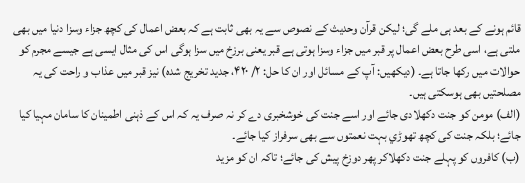قائم ہونے کے بعد ہی ملے گی؛ لیکن قرآن وحدیث کے نصوص سے یہ بھی ثابت ہے کہ بعض اعمال کی کچھ جزاء وسزا دنیا میں بھی ملتی ہے، اسی طرح بعض اعمال پر قبر میں جزاء وسزا ہوتی ہے قبر یعنی برزخ میں سزا ہوگی اس کی مثال ایسی ہے جیسے مجرم کو حوالات میں رکھا جاتا ہے۔ (دیکھیں: آپ کے مسائل اور ان کا حل: ۲/ ۴۲۰، جدید تخریج شدہ) نیز قبر میں عذاب و راحت کی یہ مصلحتیں بھی ہوسکتی ہیں۔
(الف) مومن کو جنت دکھلادی جائے اور اسے جنت کی خوشخبری دے کر نہ صرف یہ کہ اس کے ذہنی اطمینان کا سامان مہیا کیا جائے؛ بلکہ جنت کی کچھ تھوڑي بہت نعمتوں سے بھی سرفراز کیا جائے۔
(ب) کافروں کو پہلے جنت دکھلاکر پھر دوزخ پیش کی جائے؛ تاکہ ان کو مزید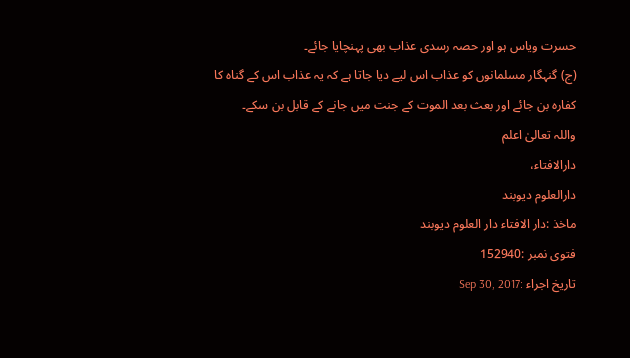حسرت ویاس ہو اور حصہ رسدی عذاب بھی پہنچایا جائے۔
(ج) گنہگار مسلمانوں کو عذاب اس لیے دیا جاتا ہے کہ یہ عذاب اس کے گناہ کا کفارہ بن جائے اور بعث بعد الموت کے جنت میں جانے کے قابل بن سکے۔
واللہ تعالیٰ اعلم
دارالافتاء،
دارالعلوم دیوبند
ماخذ :دار الافتاء دار العلوم دیوبند
فتوی نمبر :152940
تاریخ اجراء :Sep 30, 2017